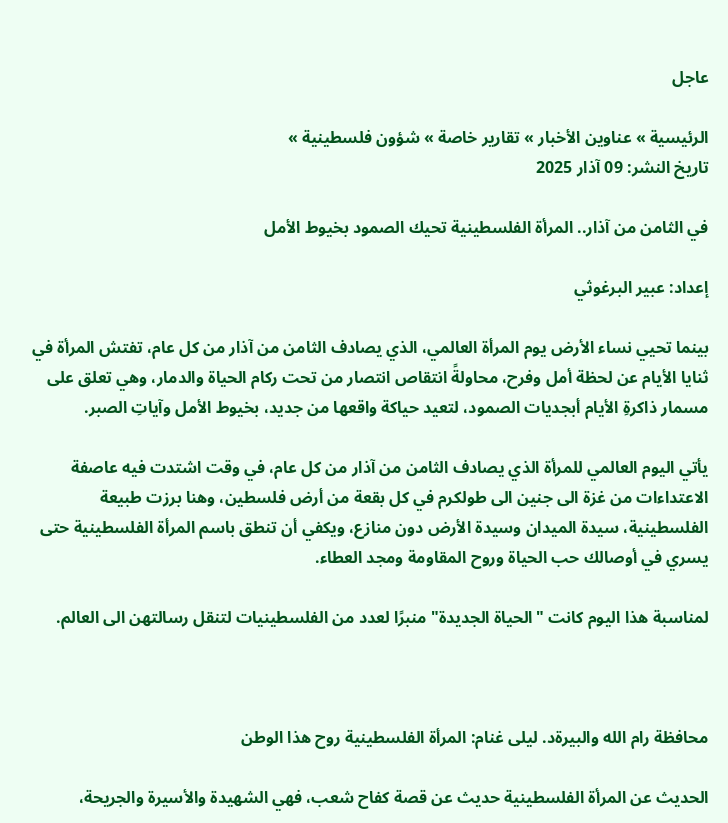عاجل

الرئيسية » عناوين الأخبار » تقارير خاصة » شؤون فلسطينية »
تاريخ النشر: 09 آذار 2025

في الثامن من آذار.. المرأة الفلسطينية تحيك الصمود بخيوط الأمل

إعداد: عبير البرغوثي

بينما تحيي نساء الأرض يوم المرأة العالمي، الذي يصادف الثامن من آذار من كل عام، تفتش المرأة في ثنايا الأيام عن لحظة أمل وفرح، محاولةً انتقاص انتصار من تحت ركام الحياة والدمار، وهي تعلق على مسمار ذاكرةِ الأيام أبجديات الصمود، لتعيد حياكة واقعها من جديد، بخيوط الأمل وآياتِ الصبر.

يأتي اليوم العالمي للمرأة الذي يصادف الثامن من آذار من كل عام، في وقت اشتدت فيه عاصفة الاعتداءات من غزة الى جنين الى طولكرم في كل بقعة من أرض فلسطين، وهنا برزت طبيعة الفلسطينية، سيدة الميدان وسيدة الأرض دون منازع، ويكفي أن تنطق باسم المرأة الفلسطينية حتى يسري في أوصالك حب الحياة وروح المقاومة ومجد العطاء.

لمناسبة هذا اليوم كانت "الحياة الجديدة" منبرًا لعدد من الفلسطينيات لتنقل رسالتهن الى العالم.



محافظة رام الله والبيرةد. ليلى غنام: المرأة الفلسطينية روح هذا الوطن

الحديث عن المرأة الفلسطينية حديث عن قصة كفاح شعب، فهي الشهيدة والأسيرة والجريحة،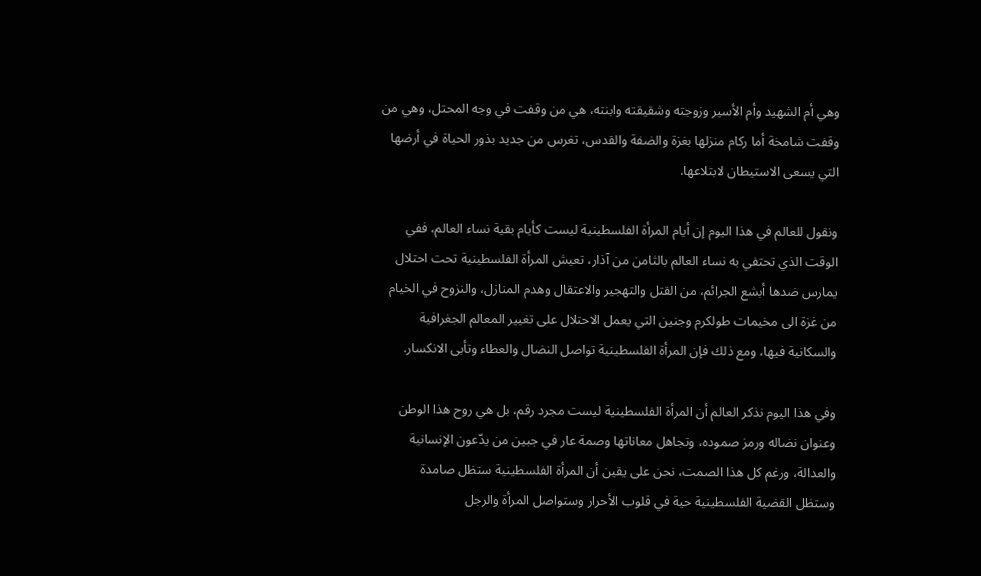وهي أم الشهيد وأم الأسير وزوجته وشقيقته وابنته، هي من وقفت في وجه المحتل، وهي من وقفت شامخة أما ركام منزلها بغزة والضفة والقدس، تغرس من جديد بذور الحياة في أرضها التي يسعى الاستيطان لابتلاعها.

ونقول للعالم في هذا اليوم إن أيام المرأة الفلسطينية ليست كأيام بقية نساء العالم، ففي الوقت الذي تحتفي به نساء العالم بالثامن من آذار، تعيش المرأة الفلسطينية تحت احتلال يمارس ضدها أبشع الجرائم، من القتل والتهجير والاعتقال وهدم المنازل، والنزوح في الخيام من غزة الى مخيمات طولكرم وجنين التي يعمل الاحتلال على تغيير المعالم الجغرافية والسكانية فيها، ومع ذلك فإن المرأة الفلسطينية تواصل النضال والعطاء وتأبى الانكسار.

وفي هذا اليوم نذكر العالم أن المرأة الفلسطينية ليست مجرد رقم، بل هي روح هذا الوطن وعنوان نضاله ورمز صموده، وتجاهل معاناتها وصمة عار في جبين من يدّعون الإنسانية والعدالة، ورغم كل هذا الصمت، نحن على يقين أن المرأة الفلسطينية ستظل صامدة وستظل القضية الفلسطينية حية في قلوب الأحرار وستواصل المرأة والرجل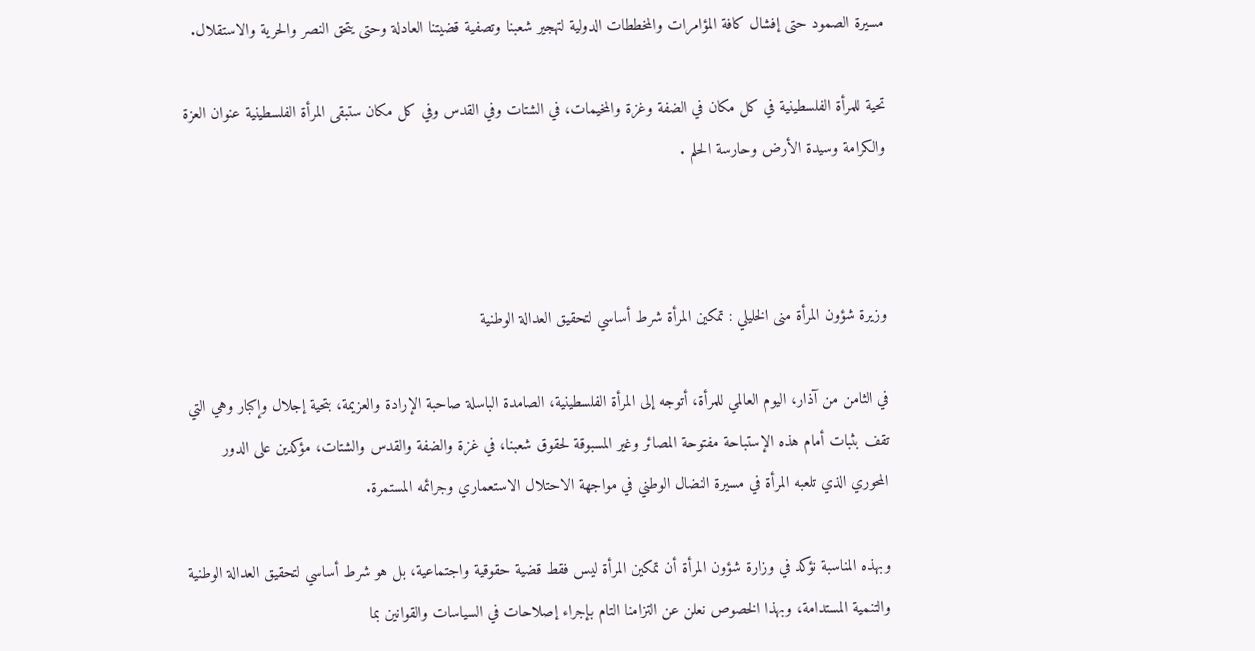مسيرة الصمود حتى إفشال كافة المؤامرات والمخططات الدولية لتهجير شعبنا وتصفية قضيتنا العادلة وحتى يتحق النصر والحرية والاستقلال.

تحية للمرأة الفلسطينية في كل مكان في الضفة وغزة والمخيمات، في الشتات وفي القدس وفي كل مكان ستبقى المرأة الفلسطينية عنوان العزة والكرامة وسيدة الأرض وحارسة الحلم .



وزيرة شؤون المرأة منى الخليلي : تمكين المرأة شرط أساسي لتحقيق العدالة الوطنية

في الثامن من آذار، اليوم العالمي للمرأة، أتوجه إلى المرأة الفلسطينية، الصامدة الباسلة صاحبة الإرادة والعزيمة، بتحية إجلال وإكبار وهي التي تقف بثبات أمام هذه الإستباحة مفتوحة المصائر وغير المسبوقة لحقوق شعبنا، في غزة والضفة والقدس والشتات، مؤكدين على الدور المحوري الذي تلعبه المرأة في مسيرة النضال الوطني في مواجهة الاحتلال الاستعماري وجرائمه المستمرة.

وبهذه المناسبة نؤكد في وزارة شؤون المرأة أن تمكين المرأة ليس فقط قضية حقوقية واجتماعية، بل هو شرط أساسي لتحقيق العدالة الوطنية والتنمية المستدامة، وبهذا الخصوص نعلن عن التزامنا التام بإجراء إصلاحات في السياسات والقوانين بما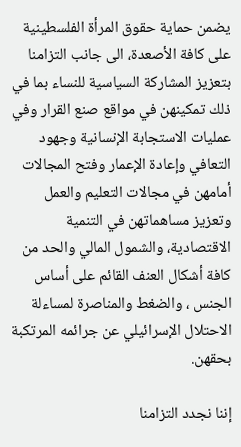يضمن حماية حقوق المرأة الفلسطينية على كافة الأصعدة، الى جانب التزامنا بتعزيز المشاركة السياسية للنساء بما في ذلك تمكينهن في مواقع صنع القرار وفي عمليات الاستجابة الإنسانية وجهود التعافي وإعادة الإعمار وفتح المجالات أمامهن في مجالات التعليم والعمل وتعزيز مساهماتهن في التنمية الاقتصادية، والشمول المالي والحد من كافة أشكال العنف القائم على أساس الجنس ، والضغط والمناصرة لمساءلة الاحتلال الإسرائيلي عن جرائمه المرتكبة بحقهن.

إننا نجدد التزامنا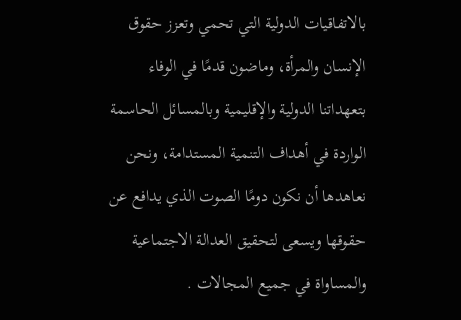بالاتفاقيات الدولية التي تحمي وتعزز حقوق الإنسان والمرأة، وماضون قدمًا في الوفاء بتعهداتنا الدولية والإقليمية وبالمسائل الحاسمة الواردة في أهداف التنمية المستدامة، ونحن نعاهدها أن نكون دومًا الصوت الذي يدافع عن حقوقها ويسعى لتحقيق العدالة الاجتماعية والمساواة في جميع المجالات .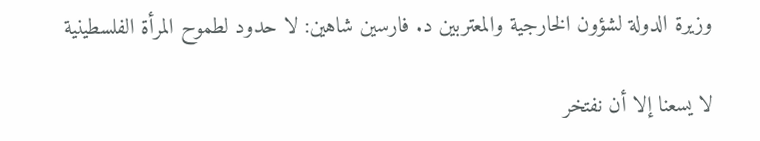وزيرة الدولة لشؤون الخارجية والمعتربين د. فارسين شاهين: لا حدود لطموح المرأة الفلسطينية

لا يسعنا إلا أن نفتخر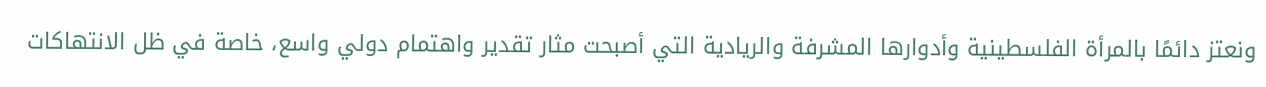ونعتز دائمًا بالمرأة الفلسطينية وأدوارها المشرفة والريادية التي أصبحت مثار تقدير واهتمام دولي واسع، خاصة في ظل الانتهاكات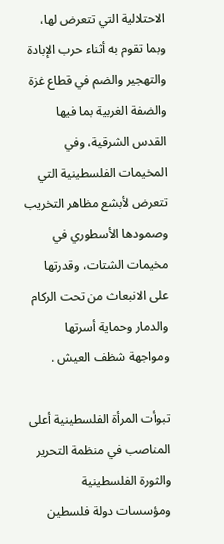الاحتلالية التي تتعرض لها، وبما تقوم به أثناء حرب الإبادة والتهجير والضم في قطاع غزة والضفة الغربية بما فيها القدس الشرقية، وفي المخيمات الفلسطينية التي تتعرض لأبشع مظاهر التخريب وصمودها الأسطوري في مخيمات الشتات، وقدرتها على الانبعاث من تحت الركام والدمار وحماية أسرتها ومواجهة شظف العيش .

تبوأت المرأة الفلسطينية أعلى المناصب في منظمة التحرير والثورة الفلسطينية ومؤسسات دولة فلسطين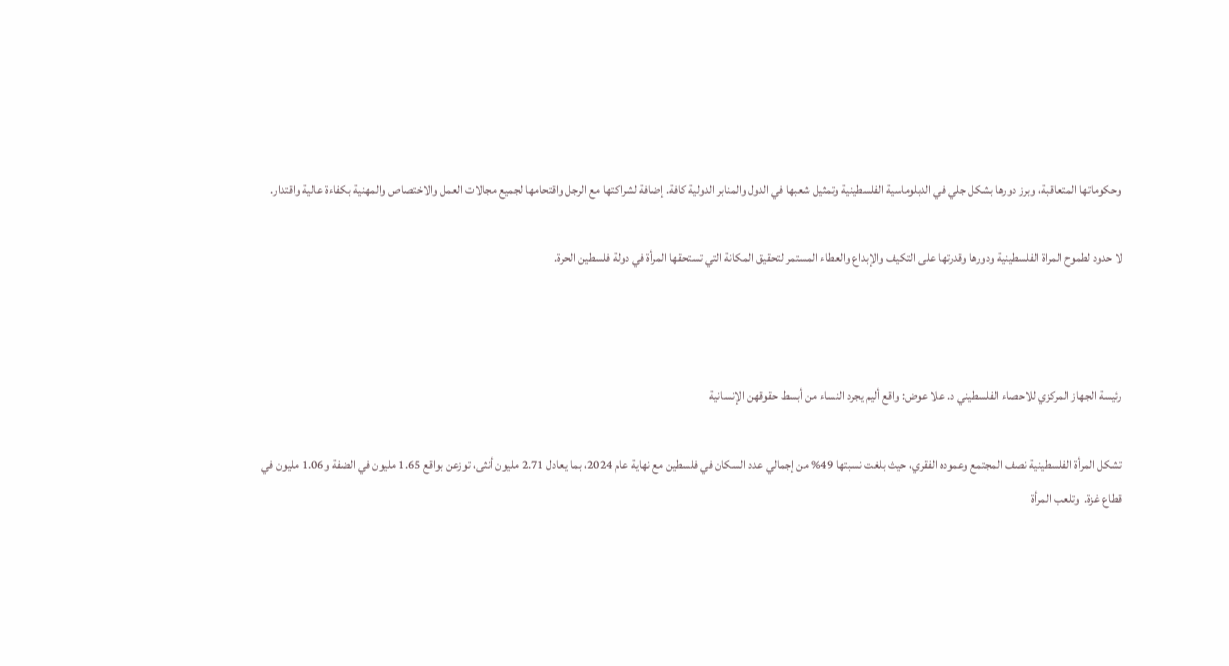وحكوماتها المتعاقبة، وبرز دورها بشكل جلي في الدبلوماسية الفلسطينية وتمثيل شعبها في الدول والمنابر الدولية كافة. إضافة لشراكتها مع الرجل واقتحامها لجميع مجالات العمل والاختصاص والمهنية بكفاءة عالية واقتدار.

لا حدود لطموح المراة الفلسطينية ودورها وقدرتها على التكيف والإبداع والعطاء المستمر لتحقيق المكانة التي تستحقها المرأة في دولة فلسطين الحرة.



رئيسة الجهاز المركزي للاحصاء الفلسطيني د. علا عوض: واقع أليم يجرد النساء من أبسط حقوقهن الإنسانية

تشكل المرأة الفلسطينية نصف المجتمع وعموده الفقري، حيث بلغت نسبتها 49% من إجمالي عدد السكان في فلسطين مع نهاية عام 2024، بما يعادل 2.71 مليون أنثى، توزعن بواقع 1.65 مليون في الضفة و1.06 مليون في قطاع غزة.  وتلعب المرأة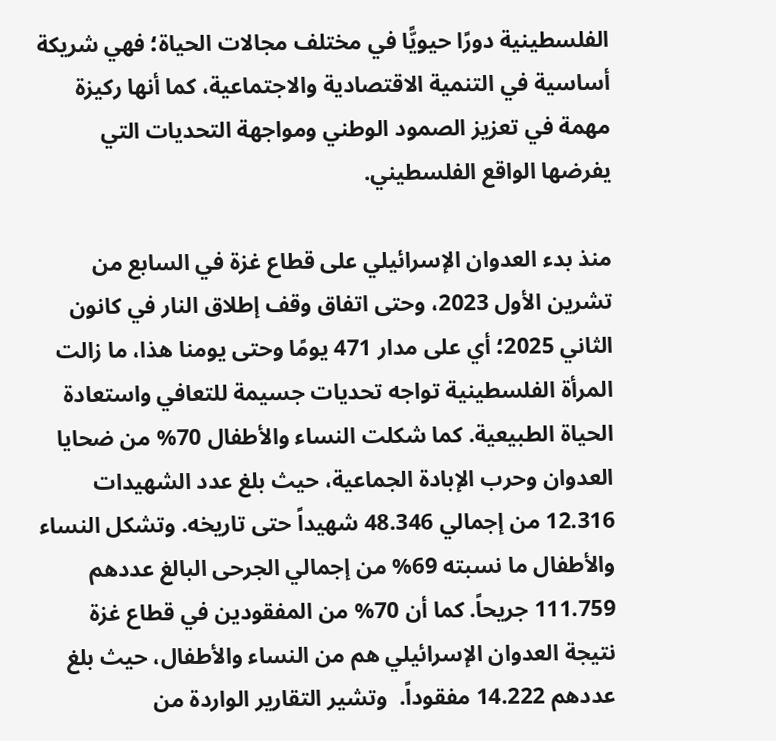الفلسطينية دورًا حيويًّا في مختلف مجالات الحياة؛ فهي شريكة أساسية في التنمية الاقتصادية والاجتماعية، كما أنها ركيزة مهمة في تعزيز الصمود الوطني ومواجهة التحديات التي يفرضها الواقع الفلسطيني.

منذ بدء العدوان الإسرائيلي على قطاع غزة في السابع من تشرين الأول 2023، وحتى اتفاق وقف إطلاق النار في كانون الثاني 2025؛ أي على مدار 471 يومًا وحتى يومنا هذا، ما زالت المرأة الفلسطينية تواجه تحديات جسيمة للتعافي واستعادة الحياة الطبيعية. كما شكلت النساء والأطفال 70% من ضحايا العدوان وحرب الإبادة الجماعية، حيث بلغ عدد الشهيدات 12.316 من إجمالي 48.346 شهيداً حتى تاريخه. وتشكل النساء والأطفال ما نسبته 69% من إجمالي الجرحى البالغ عددهم 111.759 جريحاً. كما أن 70% من المفقودين في قطاع غزة نتيجة العدوان الإسرائيلي هم من النساء والأطفال، حيث بلغ عددهم 14.222 مفقوداً.  وتشير التقارير الواردة من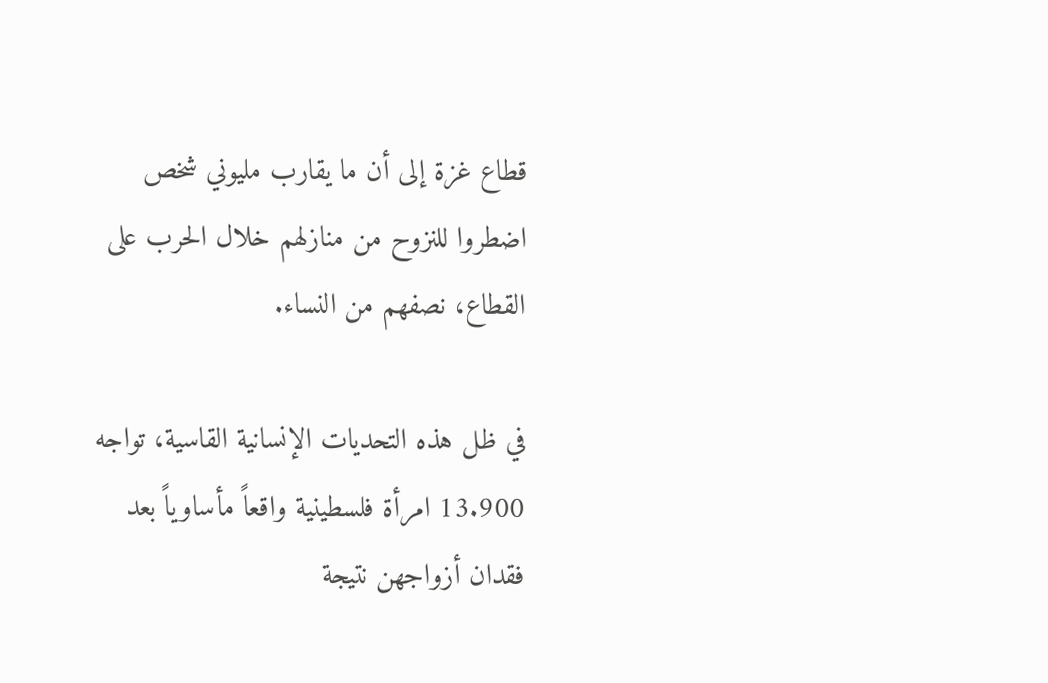قطاع غزة إلى أن ما يقارب مليوني شخص اضطروا للنزوح من منازلهم خلال الحرب على القطاع، نصفهم من النساء.

في ظل هذه التحديات الإنسانية القاسية، تواجه 13.900 امرأة فلسطينية واقعاً مأساوياً بعد فقدان أزواجهن نتيجة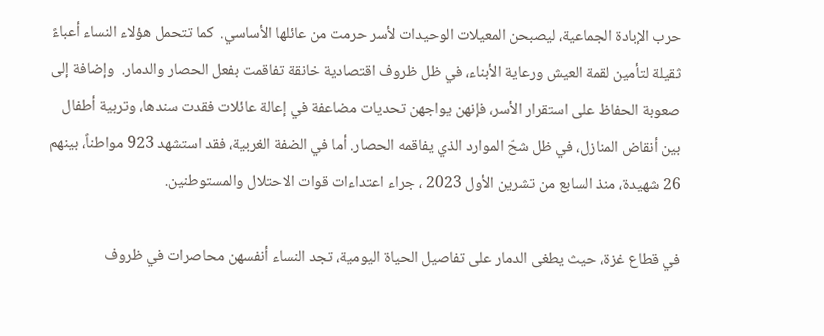حرب الإبادة الجماعية، ليصبحن المعيلات الوحيدات لأسر حرمت من عائلها الأساسي.  كما تتحمل هؤلاء النساء أعباءً ثقيلة لتأمين لقمة العيش ورعاية الأبناء، في ظل ظروف اقتصادية خانقة تفاقمت بفعل الحصار والدمار.  وإضافة إلى صعوبة الحفاظ على استقرار الأسر، فإنهن يواجهن تحديات مضاعفة في إعالة عائلات فقدت سندها، وتربية أطفال بين أنقاض المنازل، في ظل شحّ الموارد الذي يفاقمه الحصار. أما في الضفة الغربية، فقد استشهد 923 مواطناً، بينهم 26 شهيدة، منذ السابع من تشرين الأول 2023 ، جراء اعتداءات قوات الاحتلال والمستوطنين.

في قطاع غزة، حيث يطغى الدمار على تفاصيل الحياة اليومية، تجد النساء أنفسهن محاصرات في ظروف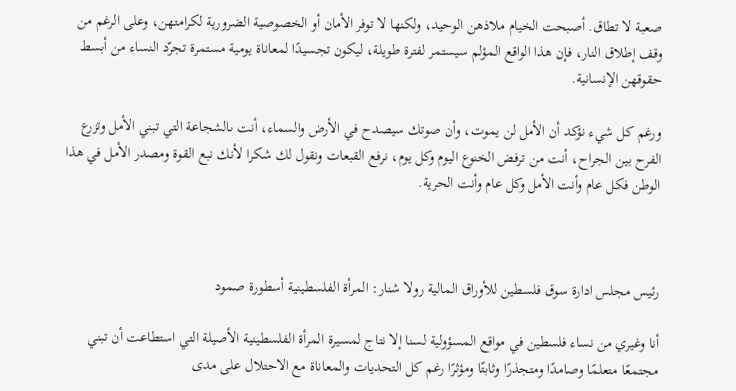صعبة لا تطاق. أصبحت الخيام ملاذهن الوحيد، ولكنها لا توفر الأمان أو الخصوصية الضرورية لكرامتهن، وعلى الرغم من وقف إطلاق النار، فإن هذا الواقع المؤلم سيستمر لفترة طويلة، ليكون تجسيدًا لمعاناة يومية مستمرة تجرّد النساء من أبسط حقوقهن الإنسانية.

ورغم كل شيء نؤكد أن الأمل لن يموت، وأن صوتك سيصدح في الأرض والسماء، أنت ىالشجاعة التي تبني الأمل وتزرع الفرح بين الجراح، أنت من ترفض الخنوع اليوم وكل يوم، نرفع القبعات ونقول لك شكرا لأنك نبع القوة ومصدر الأمل في هذا الوطن فكل عام وأنت الأمل وكل عام وأنت الحرية.



رئيس مجلس ادارة سوق فلسطين للأوراق المالية رولا شنار: المرأة الفلسطينية أسطورة صمود

أنا وغيري من نساء فلسطين في مواقع المسؤولية لسنا إلا نتاج لمسيرة المرأة الفلسطينية الأصيلة التي استطاعت أن تبني مجتمعًا متعلمًا وصامدًا ومتجذرًا وثابتًا ومؤثرًا رغم كل التحديات والمعاناة مع الاحتلال على مدى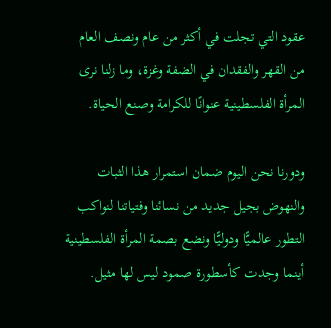عقود التي تجلت في أكثر من عام ونصف العام من القهر والفقدان في الضفة وغزة، وما زلنا نرى المرأة الفلسطينية عنوانًا للكرامة وصنع الحياة.

ودورنا نحن اليوم ضمان استمرار هذا الثبات والنهوض بجيل جديد من نسائنا وفتياتنا لنواكب التطور عالميًّا ودوليًّا ونضع بصمة المرأة الفلسطينية أينما وجدت كأسطورة صمود ليس لها مثيل.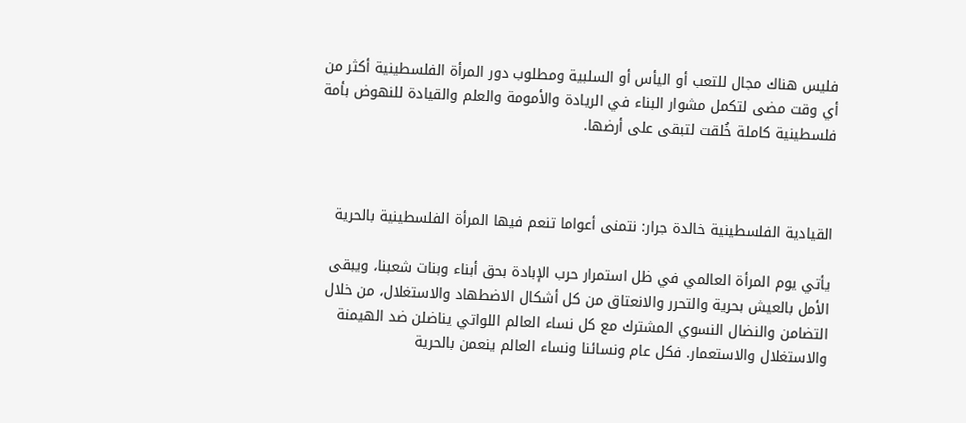فليس هناك مجال للتعب أو اليأس أو السلبية ومطلوب دور المرأة الفلسطينية أكثر من أي وقت مضى لتكمل مشوار البناء في الريادة والأمومة والعلم والقيادة للنهوض بأمة فلسطينية كاملة خُلقت لتبقى على أرضها.



القيادية الفلسطينية خالدة جرار: نتمنى أعواما تنعم فيها المرأة الفلسطينية بالحرية

يأتي يوم المرأة العالمي في ظل استمرار حرب الإبادة بحق أبناء وبنات شعبنا، ويبقى الأمل بالعيش بحرية والتحرر والانعتاق من كل أشكال الاضطهاد والاستغلال، من خلال التضامن والنضال النسوي المشترك مع كل نساء العالم اللواتي يناضلن ضد الهيمنة والاستغلال والاستعمار. فكل عام ونسائنا ونساء العالم ينعمن بالحرية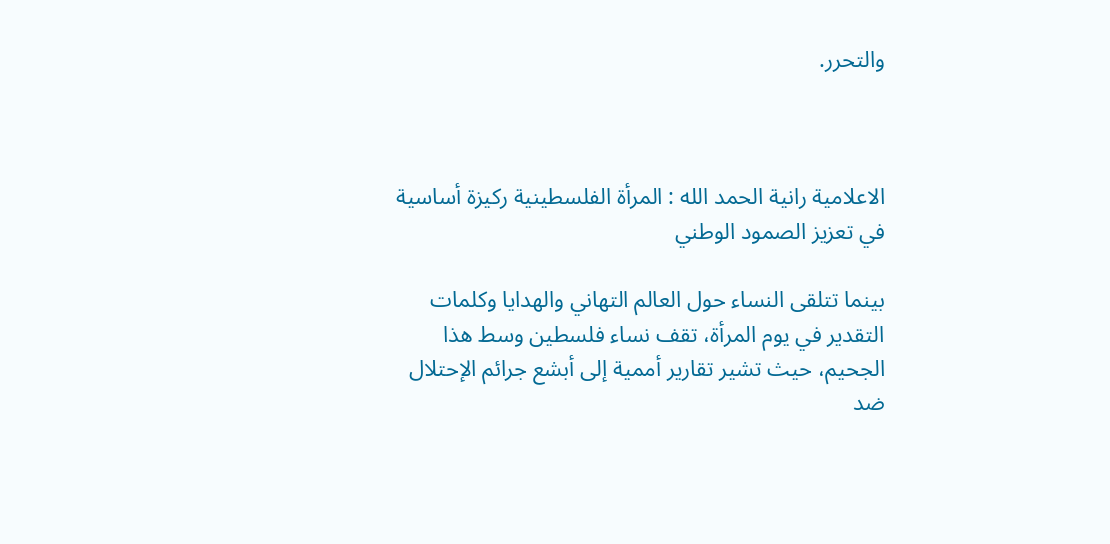والتحرر.



الاعلامية رانية الحمد الله : المرأة الفلسطينية ركيزة أساسية في تعزيز الصمود الوطني

بينما تتلقى النساء حول العالم التهاني والهدايا وكلمات التقدير في يوم المرأة، تقف نساء فلسطين وسط هذا الجحيم، حيث تشير تقارير أممية إلى أبشع جرائم الإحتلال ضد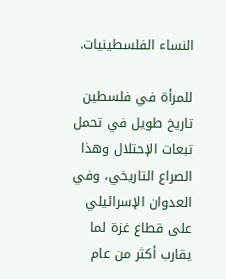النساء الفلسطينيات.

للمرأة في فلسطين تاريخ طويل في تحمل تبعات الإحتلال وهذا الصراع التاريخي، وفي العدوان الإسرائيلي على قطاع غزة لما يقارب أكثر من عام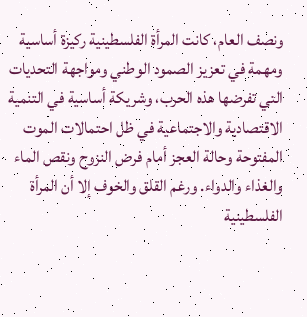ونصف العام، كانت المرأة الفلسطينية ركيزة أساسية ومهمة في تعزيز الصمود الوطني ومواجهة التحديات التي تفرضها هذه الحرب، وشريكة أساسية في التنمية الاقتصادية والاجتماعية في ظل احتمالات الموت المفتوحة وحالة العجز أمام فرض النزوح ونقص الماء والغذاء والدواء. ورغم القلق والخوف إلا أن المرأة الفلسطينية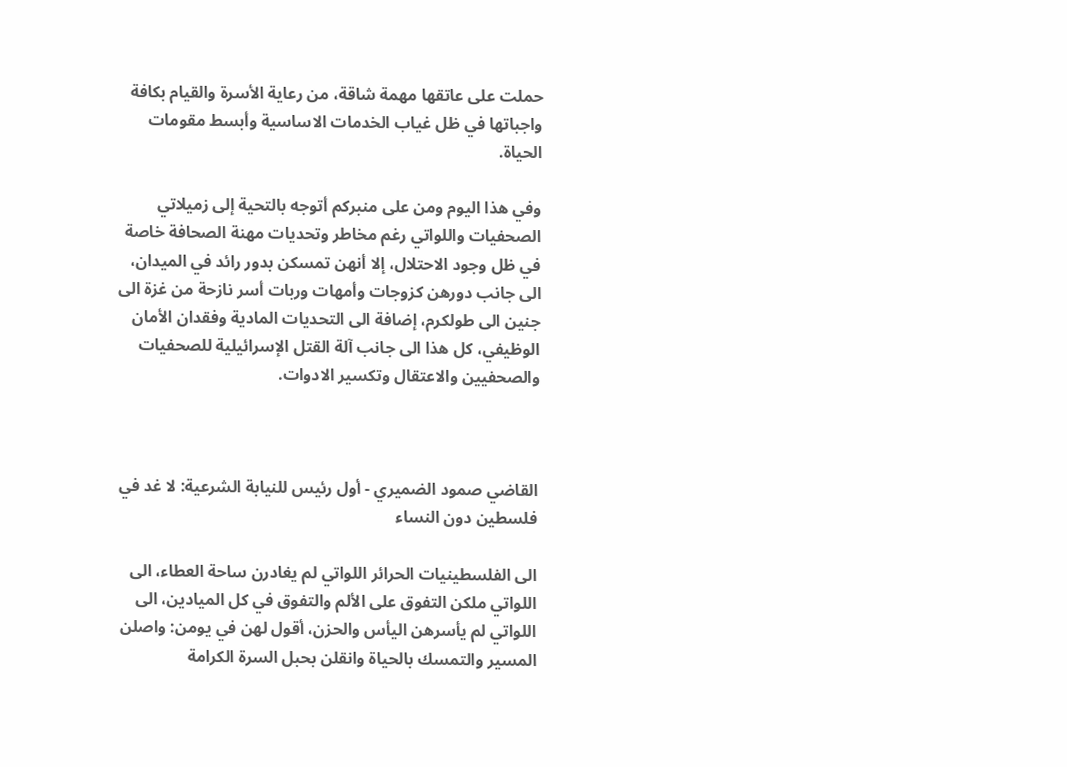حملت على عاتقها مهمة شاقة، من رعاية الأسرة والقيام بكافة واجباتها في ظل غياب الخدمات الاساسية وأبسط مقومات الحياة.

وفي هذا اليوم ومن على منبركم أتوجه بالتحية إلى زميلاتي الصحفيات واللواتي رغم مخاطر وتحديات مهنة الصحافة خاصة في ظل وجود الاحتلال، إلا أنهن تمسكن بدور رائد في الميدان، الى جانب دورهن كزوجات وأمهات وربات أسر نازحة من غزة الى جنين الى طولكرم، إضافة الى التحديات المادية وفقدان الأمان الوظيفي، كل هذا الى جانب آلة القتل الإسرائيلية للصحفيات والصحفيين والاعتقال وتكسير الادوات.



القاضي صمود الضميري - أول رئيس للنيابة الشرعية: لا غد في فلسطين دون النساء

الى الفلسطينيات الحرائر اللواتي لم يغادرن ساحة العطاء، الى اللواتي ملكن التفوق على الألم والتفوق في كل الميادين، الى اللواتي لم يأسرهن اليأس والحزن، أقول لهن في يومن: واصلن المسير والتمسك بالحياة وانقلن بحبل السرة الكرامة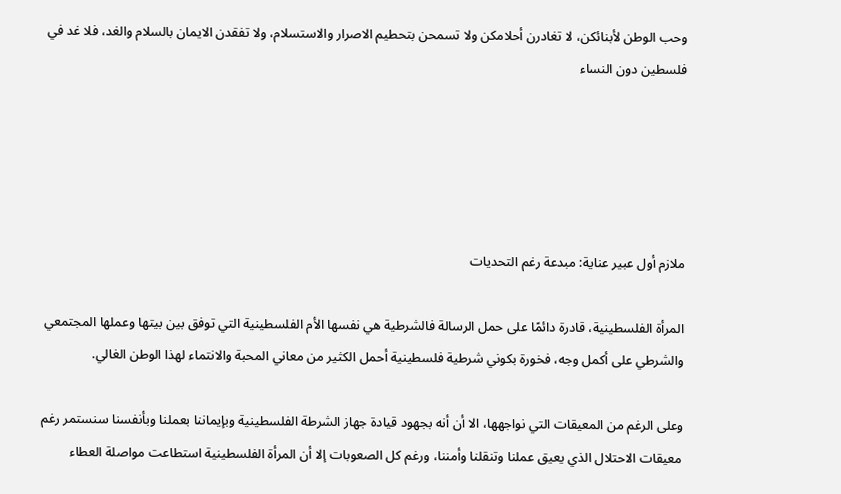وحب الوطن لأبنائكن، لا تغادرن أحلامكن ولا تسمحن بتحطيم الاصرار والاستسلام، ولا تفقدن الايمان بالسلام والغد، فلا غد في فلسطين دون النساء





ملازم أول عبير عناية: مبدعة رغم التحديات

المرأة الفلسطينية، قادرة دائمًا على حمل الرسالة فالشرطية هي نفسها الأم الفلسطينية التي توفق بين بيتها وعملها المجتمعي والشرطي على أكمل وجه، فخورة بكوني شرطية فلسطينية أحمل الكثير من معاني المحبة والانتماء لهذا الوطن الغالي.

وعلى الرغم من المعيقات التي نواجهها، الا أن أنه بجهود قيادة جهاز الشرطة الفلسطينية وبإيماننا بعملنا وبأنفسنا سنستمر رغم معيقات الاحتلال الذي يعيق عملنا وتنقلنا وأمننا، ورغم كل الصعوبات إلا أن المرأة الفلسطينية استطاعت مواصلة العطاء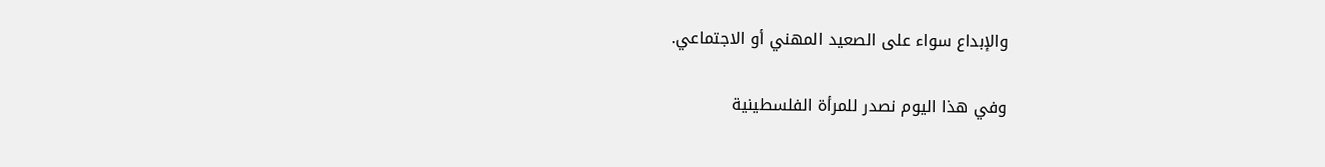والإبداع سواء على الصعيد المهني أو الاجتماعي.

وفي هذا اليوم نصدر للمرأة الفلسطينية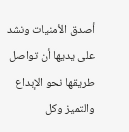أصدق الأمنيات ونشد على يديها أن تواصل طريقها نحو الإبداع والتميز وكل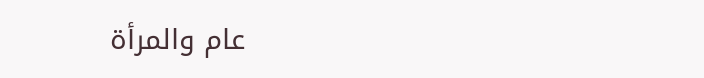عام والمرأة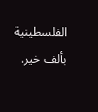الفلسطينية بألف خير.